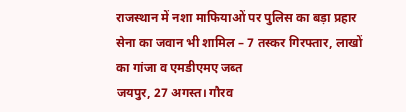राजस्थान में नशा माफियाओं पर पुलिस का बड़ा प्रहार
सेना का जवान भी शामिल – 7 तस्कर गिरफ्तार, लाखों का गांजा व एमडीएमए जब्त
जयपुर, 27 अगस्त। गौरव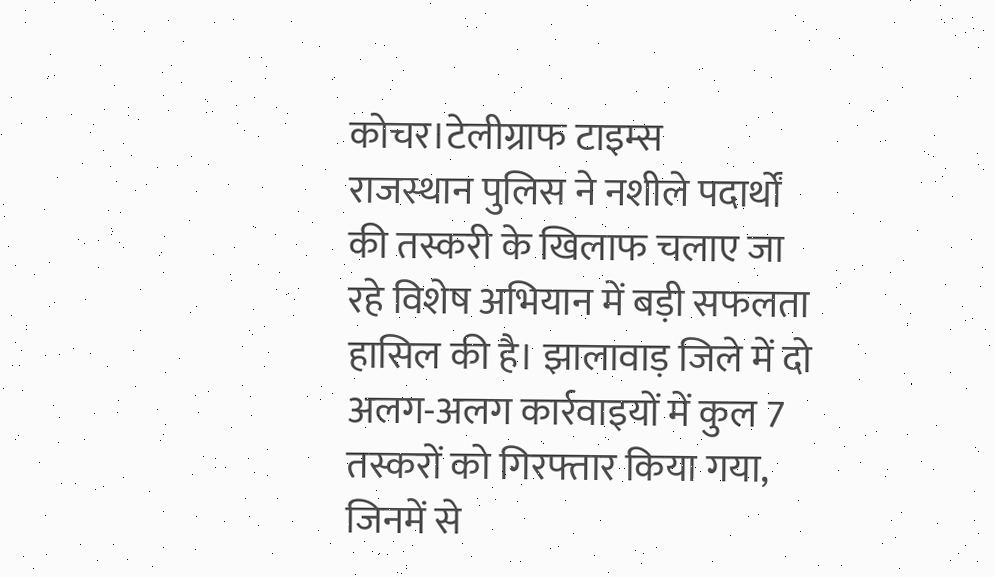कोचर।टेलीग्राफ टाइम्स
राजस्थान पुलिस ने नशीले पदार्थों की तस्करी के खिलाफ चलाए जा रहे विशेष अभियान में बड़ी सफलता हासिल की है। झालावाड़ जिले में दो अलग-अलग कार्रवाइयों में कुल 7 तस्करों को गिरफ्तार किया गया, जिनमें से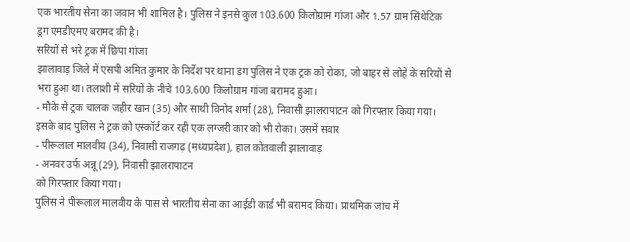एक भारतीय सेना का जवान भी शामिल है। पुलिस ने इनसे कुल 103.600 किलोग्राम गांजा और 1.57 ग्राम सिंथेटिक ड्रग एमडीएमए बरामद की है।
सरियों से भरे ट्रक में छिपा गांजा
झालावाड़ जिले में एसपी अमित कुमार के निर्देश पर थाना डग पुलिस ने एक ट्रक को रोका, जो बाहर से लोहे के सरियों से भरा हुआ था। तलाशी में सरियों के नीचे 103.600 किलोग्राम गांजा बरामद हुआ।
- मौके से ट्रक चालक जहीर खान (35) और साथी विनोद शर्मा (28), निवासी झालरापाटन को गिरफ्तार किया गया।
इसके बाद पुलिस ने ट्रक को एस्कॉर्ट कर रही एक लग्जरी कार को भी रोका। उसमें सवार
- पीरूलाल मालवीय (34), निवासी राजगढ़ (मध्यप्रदेश), हाल कोतवाली झालावाड़
- अनवर उर्फ अन्नू (29), निवासी झालरापाटन
को गिरफ्तार किया गया।
पुलिस ने पीरूलाल मालवीय के पास से भारतीय सेना का आईडी कार्ड भी बरामद किया। प्राथमिक जांच में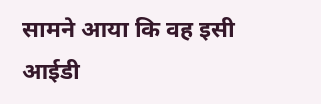सामने आया कि वह इसी आईडी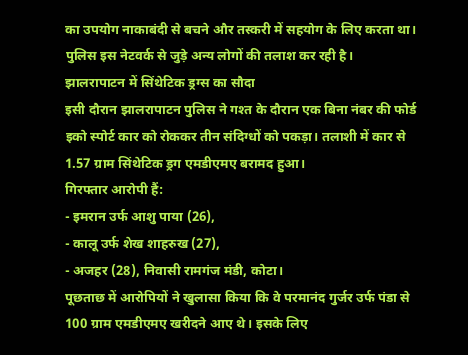का उपयोग नाकाबंदी से बचने और तस्करी में सहयोग के लिए करता था। पुलिस इस नेटवर्क से जुड़े अन्य लोगों की तलाश कर रही है।
झालरापाटन में सिंथेटिक ड्रग्स का सौदा
इसी दौरान झालरापाटन पुलिस ने गश्त के दौरान एक बिना नंबर की फोर्ड इको स्पोर्ट कार को रोककर तीन संदिग्धों को पकड़ा। तलाशी में कार से 1.57 ग्राम सिंथेटिक ड्रग एमडीएमए बरामद हुआ।
गिरफ्तार आरोपी हैं:
- इमरान उर्फ आशु पाया (26),
- कालू उर्फ शेख शाहरुख (27),
- अजहर (28), निवासी रामगंज मंडी, कोटा।
पूछताछ में आरोपियों ने खुलासा किया कि वे परमानंद गुर्जर उर्फ पंडा से 100 ग्राम एमडीएमए खरीदने आए थे। इसके लिए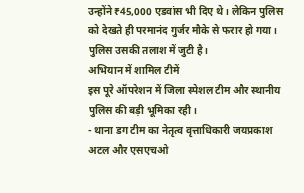उन्होंने ₹45,000 एडवांस भी दिए थे। लेकिन पुलिस को देखते ही परमानंद गुर्जर मौके से फरार हो गया। पुलिस उसकी तलाश में जुटी है।
अभियान में शामिल टीमें
इस पूरे ऑपरेशन में जिला स्पेशल टीम और स्थानीय पुलिस की बड़ी भूमिका रही।
- थाना डग टीम का नेतृत्व वृत्ताधिकारी जयप्रकाश अटल और एसएचओ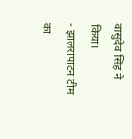वासुदेव सिंह ने किया।
- झालरापाटन टीम का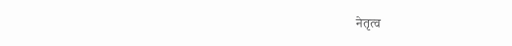नेतृत्व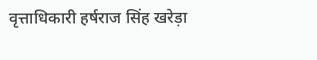वृत्ताधिकारी हर्षराज सिंह खरेड़ा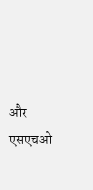और एसएचओ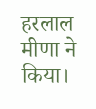हरलाल मीणा ने किया।